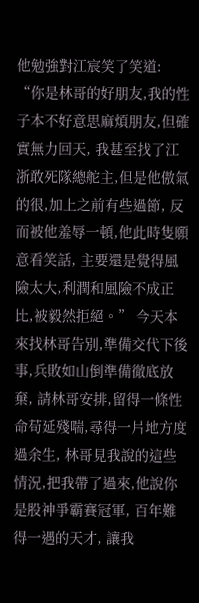他勉強對江宸笑了笑道: “你是林哥的好朋友,我的性子本不好意思麻煩朋友,但確實無力回天, 我甚至找了江浙敢死隊總舵主,但是他傲氣的很,加上之前有些過節, 反而被他羞辱一頓,他此時隻願意看笑話, 主要還是覺得風險太大,利潤和風險不成正比,被毅然拒絕。” 今天本來找林哥告別,準備交代下後事,兵敗如山倒準備徹底放棄, 請林哥安排,留得一條性命苟延殘喘,尋得一片地方度過余生, 林哥見我說的這些情況,把我帶了過來,他說你是股神爭霸賽冠軍, 百年難得一遇的天才, 讓我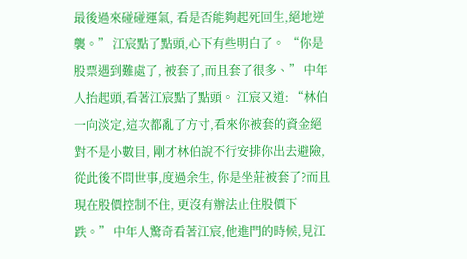最後過來碰碰運氣, 看是否能夠起死回生,絕地逆襲。” 江宸點了點頭,心下有些明白了。 “你是股票遇到難處了, 被套了,而且套了很多、” 中年人抬起頭,看著江宸點了點頭。 江宸又道: “林伯一向淡定,這次都亂了方寸,看來你被套的資金絕對不是小數目, 剛才林伯說不行安排你出去避險,從此後不問世事,度過余生, 你是坐莊被套了?而且現在股價控制不住, 更沒有辦法止住股價下跌。” 中年人驚奇看著江宸,他進門的時候,見江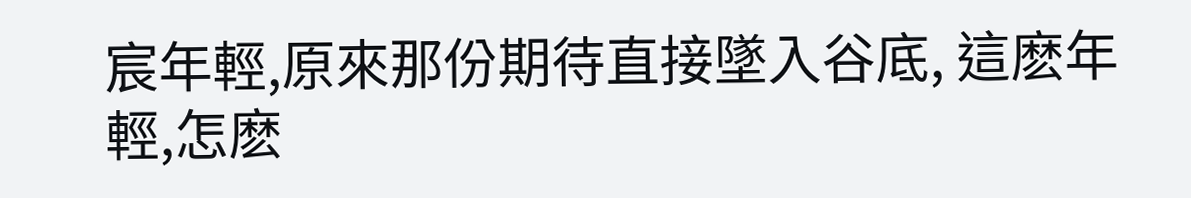宸年輕,原來那份期待直接墜入谷底, 這麽年輕,怎麽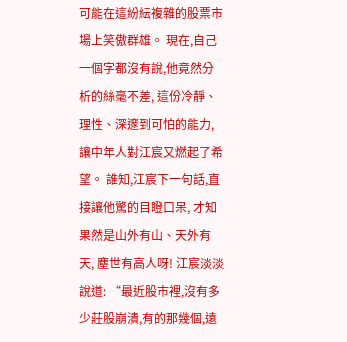可能在這紛紜複雜的股票市場上笑傲群雄。 現在,自己一個字都沒有說,他竟然分析的絲毫不差, 這份冷靜、理性、深邃到可怕的能力,讓中年人對江宸又燃起了希望。 誰知,江宸下一句話,直接讓他驚的目瞪口呆, 才知果然是山外有山、天外有天, 塵世有高人呀! 江宸淡淡說道: “最近股市裡,沒有多少莊股崩潰,有的那幾個,遠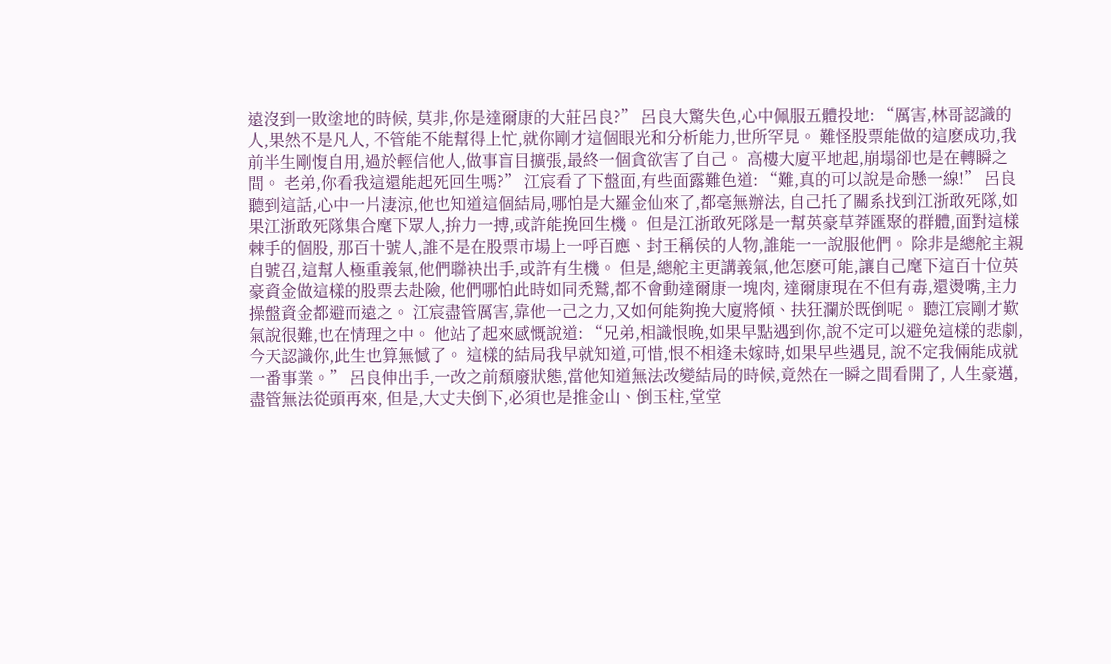遠沒到一敗塗地的時候, 莫非,你是達爾康的大莊呂良?” 呂良大驚失色,心中佩服五體投地: “厲害,林哥認識的人,果然不是凡人, 不管能不能幫得上忙,就你剛才這個眼光和分析能力,世所罕見。 難怪股票能做的這麽成功,我前半生剛愎自用,過於輕信他人,做事盲目擴張,最終一個貪欲害了自己。 高樓大廈平地起,崩塌卻也是在轉瞬之間。 老弟,你看我這還能起死回生嗎?” 江宸看了下盤面,有些面露難色道: “難,真的可以說是命懸一線!” 呂良聽到這話,心中一片淒涼,他也知道這個結局,哪怕是大羅金仙來了,都毫無辦法, 自己托了關系找到江浙敢死隊,如果江浙敢死隊集合麾下眾人,拚力一搏,或許能挽回生機。 但是江浙敢死隊是一幫英豪草莽匯聚的群體,面對這樣棘手的個股, 那百十號人,誰不是在股票市場上一呼百應、封王稱侯的人物,誰能一一說服他們。 除非是總舵主親自號召,這幫人極重義氣,他們聯袂出手,或許有生機。 但是,總舵主更講義氣,他怎麽可能,讓自己麾下這百十位英豪資金做這樣的股票去赴險, 他們哪怕此時如同禿鷲,都不會動達爾康一塊肉, 達爾康現在不但有毒,還燙嘴,主力操盤資金都避而遠之。 江宸盡管厲害,靠他一己之力,又如何能夠挽大廈將傾、扶狂瀾於既倒呢。 聽江宸剛才歎氣說很難,也在情理之中。 他站了起來感慨說道: “兄弟,相識恨晚,如果早點遇到你,說不定可以避免這樣的悲劇, 今天認識你,此生也算無憾了。 這樣的結局我早就知道,可惜,恨不相逢未嫁時,如果早些遇見, 說不定我倆能成就一番事業。” 呂良伸出手,一改之前頹廢狀態,當他知道無法改變結局的時候,竟然在一瞬之間看開了, 人生豪邁,盡管無法從頭再來, 但是,大丈夫倒下,必須也是推金山、倒玉柱,堂堂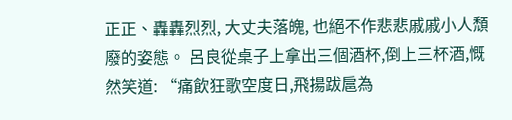正正、轟轟烈烈, 大丈夫落魄, 也絕不作悲悲戚戚小人頹廢的姿態。 呂良從桌子上拿出三個酒杯,倒上三杯酒,慨然笑道: “痛飲狂歌空度日,飛揚跋扈為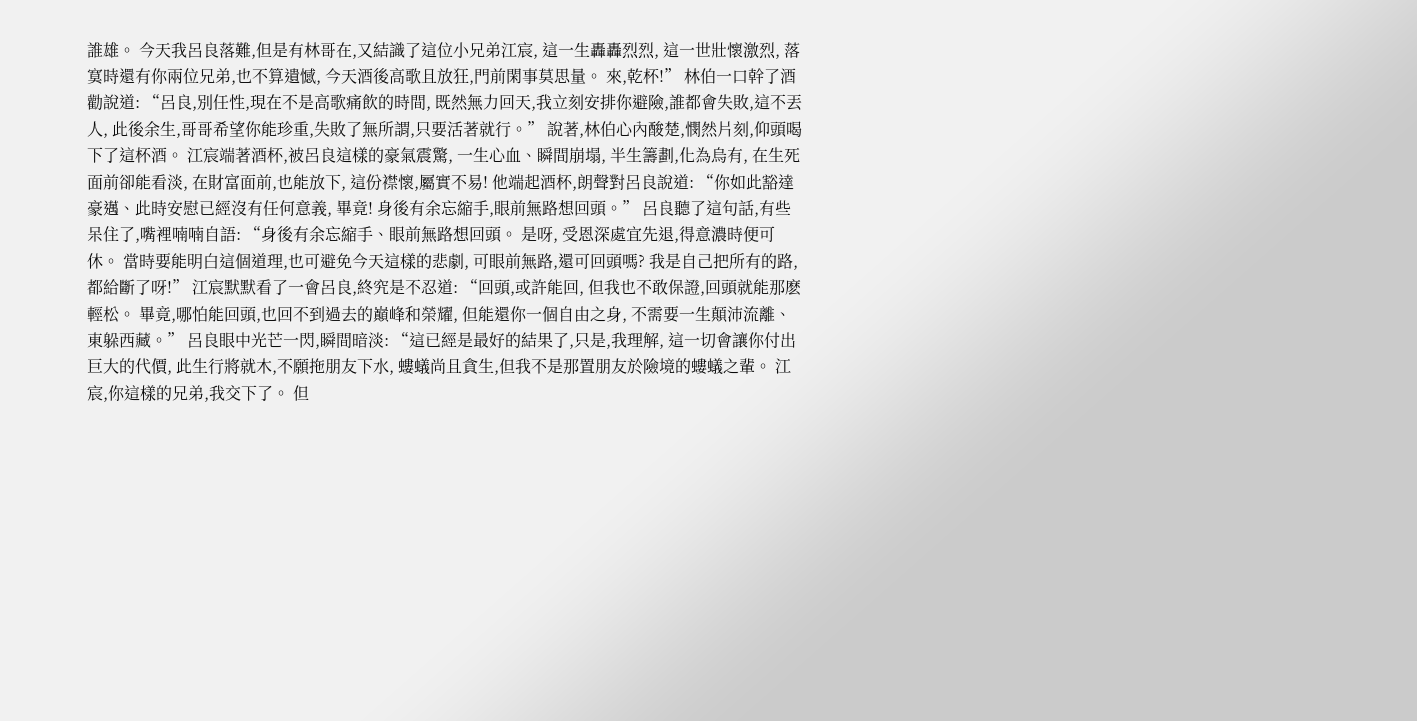誰雄。 今天我呂良落難,但是有林哥在,又結識了這位小兄弟江宸, 這一生轟轟烈烈, 這一世壯懷激烈, 落寞時還有你兩位兄弟,也不算遺憾, 今天酒後高歌且放狂,門前閑事莫思量。 來,乾杯!” 林伯一口幹了酒勸說道: “呂良,別任性,現在不是高歌痛飲的時間, 既然無力回天,我立刻安排你避險,誰都會失敗,這不丟人, 此後余生,哥哥希望你能珍重,失敗了無所謂,只要活著就行。” 說著,林伯心內酸楚,憫然片刻,仰頭喝下了這杯酒。 江宸端著酒杯,被呂良這樣的豪氣震驚, 一生心血、瞬間崩塌, 半生籌劃,化為烏有, 在生死面前卻能看淡, 在財富面前,也能放下, 這份襟懷,屬實不易! 他端起酒杯,朗聲對呂良說道: “你如此豁達豪邁、此時安慰已經沒有任何意義, 畢竟! 身後有余忘縮手,眼前無路想回頭。” 呂良聽了這句話,有些呆住了,嘴裡喃喃自語: “身後有余忘縮手、眼前無路想回頭。 是呀, 受恩深處宜先退,得意濃時便可休。 當時要能明白這個道理,也可避免今天這樣的悲劇, 可眼前無路,還可回頭嗎? 我是自己把所有的路, 都給斷了呀!” 江宸默默看了一會呂良,終究是不忍道: “回頭,或許能回, 但我也不敢保證,回頭就能那麽輕松。 畢竟,哪怕能回頭,也回不到過去的巔峰和榮耀, 但能還你一個自由之身, 不需要一生顛沛流離、東躲西藏。” 呂良眼中光芒一閃,瞬間暗淡: “這已經是最好的結果了,只是,我理解, 這一切會讓你付出巨大的代價, 此生行將就木,不願拖朋友下水, 螻蟻尚且貪生,但我不是那置朋友於險境的螻蟻之輩。 江宸,你這樣的兄弟,我交下了。 但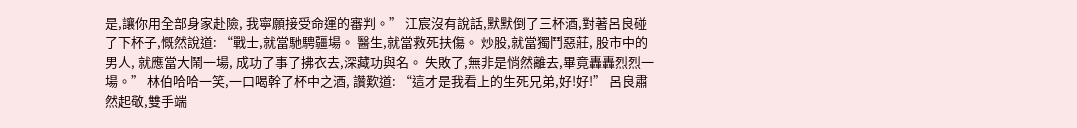是,讓你用全部身家赴險, 我寧願接受命運的審判。” 江宸沒有說話,默默倒了三杯酒,對著呂良碰了下杯子,慨然說道: “戰士,就當馳騁疆場。 醫生,就當救死扶傷。 炒股,就當獨鬥惡莊, 股市中的男人, 就應當大鬧一場, 成功了事了拂衣去,深藏功與名。 失敗了,無非是悄然離去,畢竟轟轟烈烈一場。” 林伯哈哈一笑,一口喝幹了杯中之酒, 讚歎道: “這才是我看上的生死兄弟,好!好!” 呂良肅然起敬,雙手端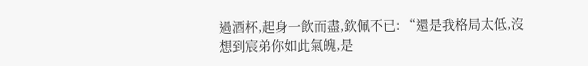過酒杯,起身一飲而盡,欽佩不已: “還是我格局太低,沒想到宸弟你如此氣魄,是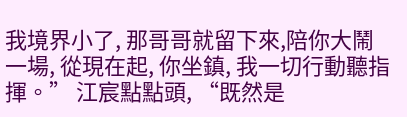我境界小了, 那哥哥就留下來,陪你大鬧一場, 從現在起, 你坐鎮, 我一切行動聽指揮。” 江宸點點頭, “既然是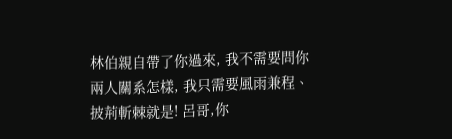林伯親自帶了你過來, 我不需要問你兩人關系怎樣, 我只需要風雨兼程、披荊斬棘就是! 呂哥,你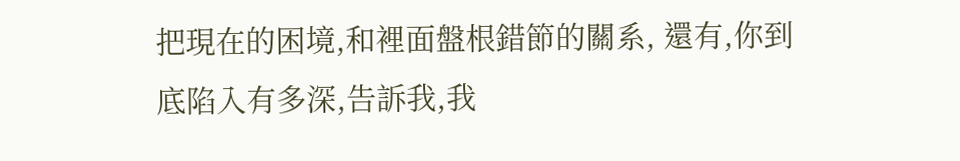把現在的困境,和裡面盤根錯節的關系, 還有,你到底陷入有多深,告訴我,我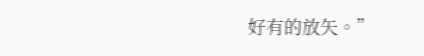好有的放矢。”